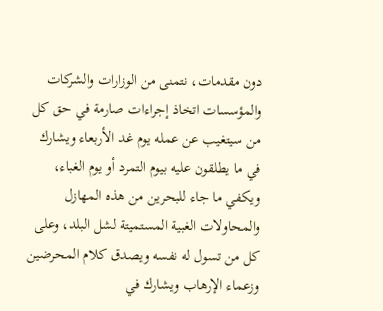دون مقدمات، نتمنى من الوزارات والشركات والمؤسسات اتخاذ إجراءات صارمة في حق كل من سيتغيب عن عمله يوم غد الأربعاء ويشارك في ما يطلقون عليه بيوم التمرد أو يوم الغباء، ويكفي ما جاء للبحرين من هذه المهازل والمحاولات الغبية المستميتة لشل البلد، وعلى كل من تسول له نفسه ويصدق كلام المحرضين وزعماء الإرهاب ويشارك في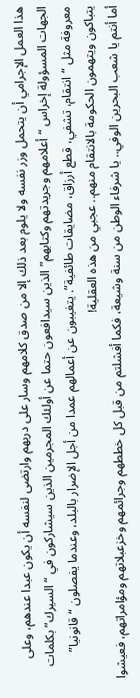هذا العمل الإجرامي أن يتحمل وزر نفسه ولا يلوم بعد ذلك إلا من صدق كلامهم وسار على دربهم وارتضى لنفسه أن يكون عبدا عندهم، وعلى الجهات المسؤولة إخراس “أعلامهم وجريدتهم وكتابهم” الذين سيدافعون حتما عن أولئك المجرمين الذين سيشاركون في “السيرك” بكلمات معروفة مثل “انتقام، تشفي، قطع أرزاق، مضايقات طائفية”. يتغيبون عن أعمالهم عمدا من أجل الإضرار بالبلد، وعندما يفصلون “قانونيا”
يتباكون ويتهمون الحكومة بالانتقام منهم.. عجبي من هذه العقلية!
أما أنتم يا شعب البحرين الوفي.. يا شرفاء الوطن من سنة وشيعة، فكما أفشلتم من قبل كل خططهم وجرائمهم وخزعبلاتهم ومؤامراتهم، فعيشوا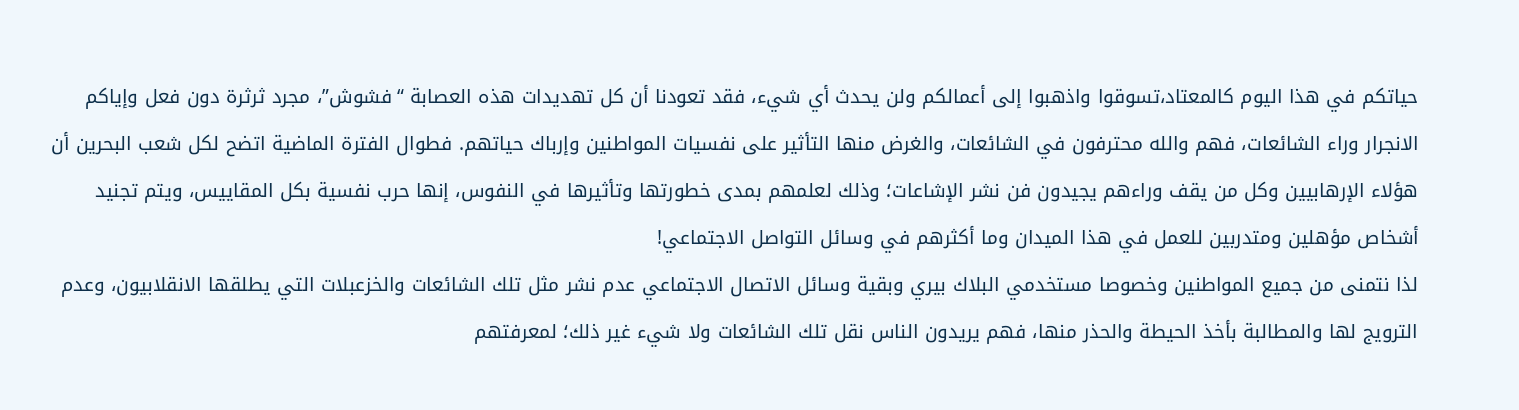حياتكم في هذا اليوم كالمعتاد،تسوقوا واذهبوا إلى أعمالكم ولن يحدث أي شيء، فقد تعودنا أن كل تهديدات هذه العصابة “فشوش”، مجرد ثرثرة دون فعل وإياكم الانجرار وراء الشائعات، فهم والله محترفون في الشائعات، والغرض منها التأثير على نفسيات المواطنين وإرباك حياتهم. فطوال الفترة الماضية اتضح لكل شعب البحرين أن هؤلاء الإرهابيين وكل من يقف وراءهم يجيدون فن نشر الإشاعات؛ وذلك لعلمهم بمدى خطورتها وتأثيرها في النفوس، إنها حرب نفسية بكل المقاييس، ويتم تجنيد أشخاص مؤهلين ومتدربين للعمل في هذا الميدان وما أكثرهم في وسائل التواصل الاجتماعي!
لذا نتمنى من جميع المواطنين وخصوصا مستخدمي البلاك بيري وبقية وسائل الاتصال الاجتماعي عدم نشر مثل تلك الشائعات والخزعبلات التي يطلقها الانقلابيون، وعدم الترويج لها والمطالبة بأخذ الحيطة والحذر منها، فهم يريدون الناس نقل تلك الشائعات ولا شيء غير ذلك؛ لمعرفتهم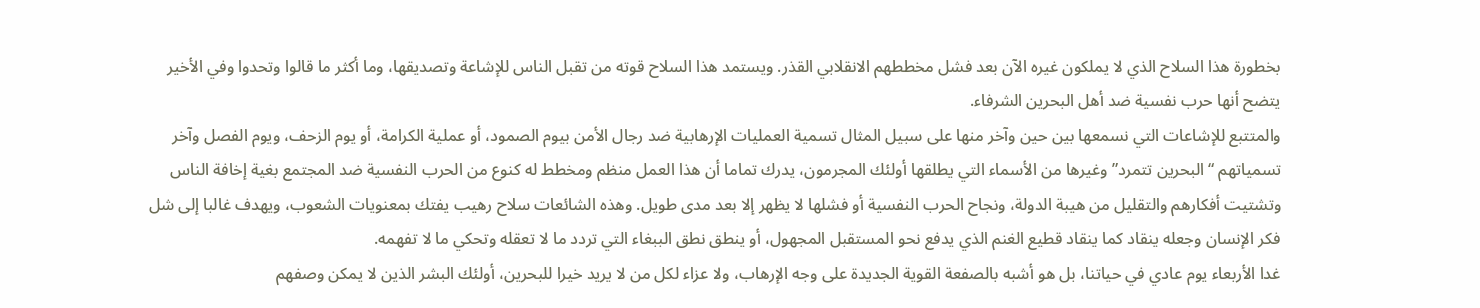بخطورة هذا السلاح الذي لا يملكون غيره الآن بعد فشل مخططهم الانقلابي القذر. ويستمد هذا السلاح قوته من تقبل الناس للإشاعة وتصديقها، وما أكثر ما قالوا وتحدوا وفي الأخير يتضح أنها حرب نفسية ضد أهل البحرين الشرفاء.
والمتتبع للإشاعات التي نسمعها بين حين وآخر منها على سبيل المثال تسمية العمليات الإرهابية ضد رجال الأمن بيوم الصمود، أو عملية الكرامة، أو يوم الزحف، ويوم الفصل وآخر تسمياتهم “البحرين تتمرد” وغيرها من الأسماء التي يطلقها أولئك المجرمون، يدرك تماما أن هذا العمل منظم ومخطط له كنوع من الحرب النفسية ضد المجتمع بغية إخافة الناس وتشتيت أفكارهم والتقليل من هيبة الدولة، ونجاح الحرب النفسية أو فشلها لا يظهر إلا بعد مدى طويل. وهذه الشائعات سلاح رهيب يفتك بمعنويات الشعوب، ويهدف غالبا إلى شل فكر الإنسان وجعله ينقاد كما ينقاد قطيع الغنم الذي يدفع نحو المستقبل المجهول، أو ينطق نطق الببغاء التي تردد ما لا تعقله وتحكي ما لا تفهمه.
غدا الأربعاء يوم عادي في حياتنا، بل هو أشبه بالصفعة القوية الجديدة على وجه الإرهاب، ولا عزاء لكل من لا يريد خيرا للبحرين، أولئك البشر الذين لا يمكن وصفهم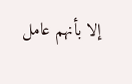إلا بأنهم عامل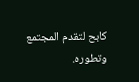كابح لتقدم المجتمع وتطوره.